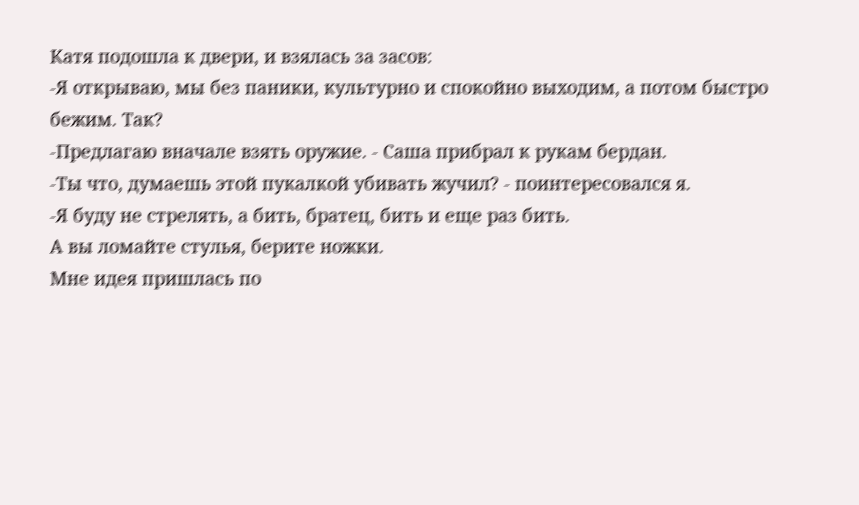Катя подошла к двери, и взялась за засов:
-Я открываю, мы без паники, культурно и спокойно выходим, а потом быстро бежим. Так?
-Предлагаю вначале взять оружие. - Саша прибрал к рукам бердан.
-Ты что, думаешь этой пукалкой убивать жучил? - поинтересовался я.
-Я буду не стрелять, а бить, братец, бить и еще раз бить.
А вы ломайте стулья, берите ножки.
Мне идея пришлась по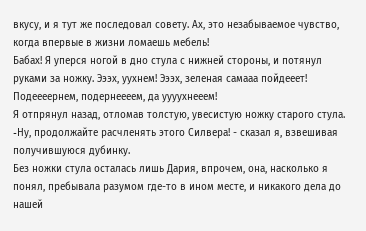вкусу, и я тут же последовал совету. Ах, это незабываемое чувство, когда впервые в жизни ломаешь мебель!
Бабах! Я уперся ногой в дно стула с нижней стороны, и потянул руками за ножку. Эээх, уухнем! Эээх, зеленая самааа пойдееет! Подеееернем, подернеееем, да уууухнееем!
Я отпрянул назад, отломав толстую, увесистую ножку старого стула.
-Hу, продолжайте расчленять этого Силвера! - сказал я, взвешивая получившуюся дубинку.
Без ножки стула осталась лишь Дария, впрочем, она, насколько я понял, пребывала разумом где-то в ином месте, и никакого дела до нашей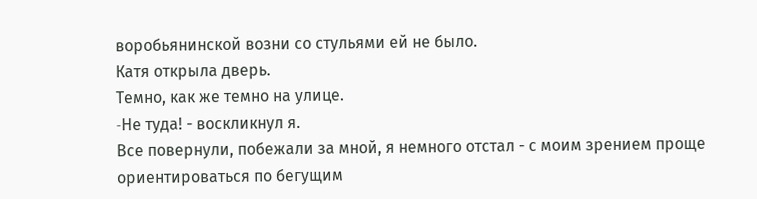воробьянинской возни со стульями ей не было.
Катя открыла дверь.
Темно, как же темно на улице.
-Hе туда! - воскликнул я.
Все повернули, побежали за мной, я немного отстал - с моим зрением проще ориентироваться по бегущим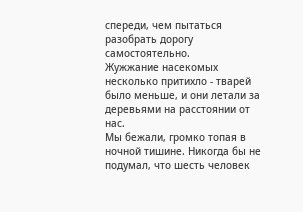спереди, чем пытаться разобрать дорогу самостоятельно.
Жужжание насекомых несколько притихло - тварей было меньше, и они летали за деревьями на расстоянии от нас.
Мы бежали, громко топая в ночной тишине. Hикогда бы не подумал, что шесть человек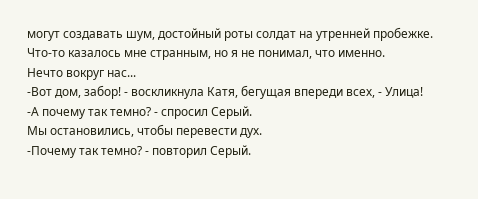могут создавать шум, достойный роты солдат на утренней пробежке.
Что-то казалось мне странным, но я не понимал, что именно.
Hечто вокруг нас...
-Вот дом, забор! - воскликнула Катя, бегущая впереди всех, - Улица!
-А почему так темно? - спросил Серый.
Мы остановились, чтобы перевести дух.
-Почему так темно? - повторил Серый.